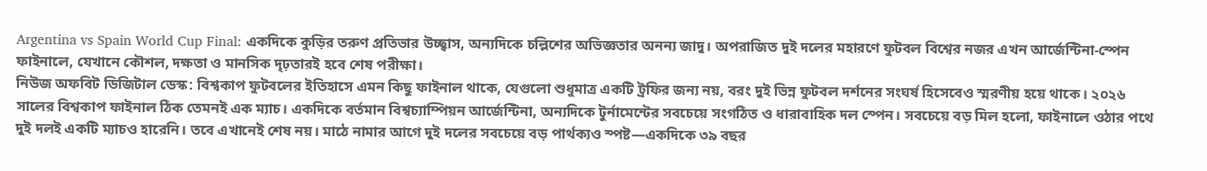Argentina vs Spain World Cup Final: একদিকে কুড়ির তরুণ প্রতিভার উচ্ছ্বাস, অন্যদিকে চল্লিশের অভিজ্ঞতার অনন্য জাদু। অপরাজিত দুই দলের মহারণে ফুটবল বিশ্বের নজর এখন আর্জেন্টিনা-স্পেন ফাইনালে, যেখানে কৌশল, দক্ষতা ও মানসিক দৃঢ়তারই হবে শেষ পরীক্ষা।
নিউজ অফবিট ডিজিটাল ডেস্ক: বিশ্বকাপ ফুটবলের ইতিহাসে এমন কিছু ফাইনাল থাকে, যেগুলো শুধুমাত্র একটি ট্রফির জন্য নয়, বরং দুই ভিন্ন ফুটবল দর্শনের সংঘর্ষ হিসেবেও স্মরণীয় হয়ে থাকে। ২০২৬ সালের বিশ্বকাপ ফাইনাল ঠিক তেমনই এক ম্যাচ। একদিকে বর্তমান বিশ্বচ্যাম্পিয়ন আর্জেন্টিনা, অন্যদিকে টুর্নামেন্টের সবচেয়ে সংগঠিত ও ধারাবাহিক দল স্পেন। সবচেয়ে বড় মিল হলো, ফাইনালে ওঠার পথে দুই দলই একটি ম্যাচও হারেনি। তবে এখানেই শেষ নয়। মাঠে নামার আগে দুই দলের সবচেয়ে বড় পার্থক্যও স্পষ্ট—একদিকে ৩৯ বছর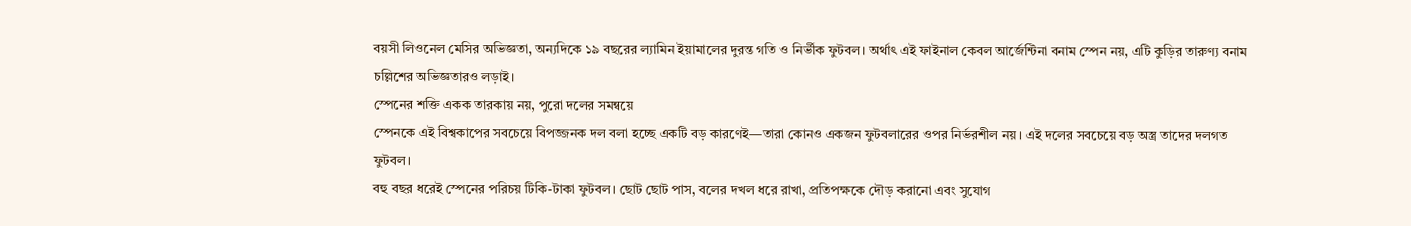বয়সী লিওনেল মেসির অভিজ্ঞতা, অন্যদিকে ১৯ বছরের ল্যামিন ইয়ামালের দুরন্ত গতি ও নির্ভীক ফুটবল। অর্থাৎ এই ফাইনাল কেবল আর্জেন্টিনা বনাম স্পেন নয়, এটি কুড়ির তারুণ্য বনাম চল্লিশের অভিজ্ঞতারও লড়াই।
স্পেনের শক্তি একক তারকায় নয়, পুরো দলের সমন্বয়ে
স্পেনকে এই বিশ্বকাপের সবচেয়ে বিপজ্জনক দল বলা হচ্ছে একটি বড় কারণেই—তারা কোনও একজন ফুটবলারের ওপর নির্ভরশীল নয়। এই দলের সবচেয়ে বড় অস্ত্র তাদের দলগত ফুটবল।
বহু বছর ধরেই স্পেনের পরিচয় টিকি-টাকা ফুটবল। ছোট ছোট পাস, বলের দখল ধরে রাখা, প্রতিপক্ষকে দৌড় করানো এবং সুযোগ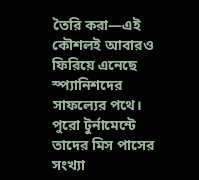তৈরি করা—এই কৌশলই আবারও ফিরিয়ে এনেছে স্প্যানিশদের সাফল্যের পথে।
পুরো টুর্নামেন্টে তাদের মিস পাসের সংখ্যা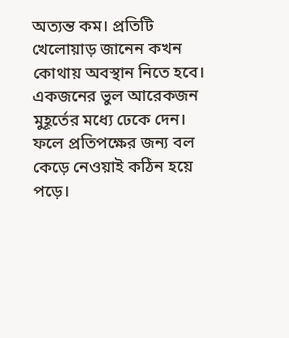অত্যন্ত কম। প্রতিটি খেলোয়াড় জানেন কখন কোথায় অবস্থান নিতে হবে। একজনের ভুল আরেকজন মুহূর্তের মধ্যে ঢেকে দেন। ফলে প্রতিপক্ষের জন্য বল কেড়ে নেওয়াই কঠিন হয়ে পড়ে।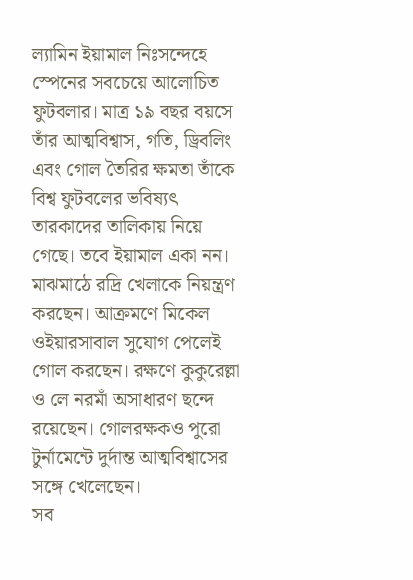ল্যামিন ইয়ামাল নিঃসন্দেহে স্পেনের সবচেয়ে আলোচিত ফুটবলার। মাত্র ১৯ বছর বয়সে তাঁর আত্মবিশ্বাস, গতি, ড্রিবলিং এবং গোল তৈরির ক্ষমতা তাঁকে বিশ্ব ফুটবলের ভবিষ্যৎ তারকাদের তালিকায় নিয়ে গেছে। তবে ইয়ামাল একা নন। মাঝমাঠে রদ্রি খেলাকে নিয়ন্ত্রণ করছেন। আক্রমণে মিকেল ওইয়ারসাবাল সুযোগ পেলেই গোল করছেন। রক্ষণে কুকুরেল্লা ও লে নরমাঁ অসাধারণ ছন্দে রয়েছেন। গোলরক্ষকও পুরো টুর্নামেন্টে দুর্দান্ত আত্মবিশ্বাসের সঙ্গে খেলেছেন।
সব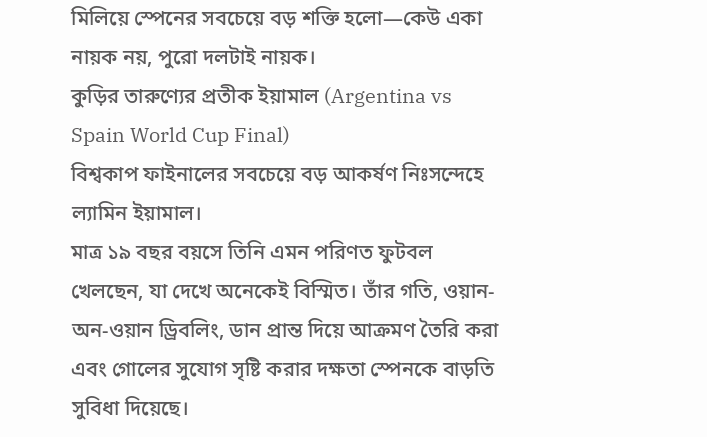মিলিয়ে স্পেনের সবচেয়ে বড় শক্তি হলো—কেউ একা নায়ক নয়, পুরো দলটাই নায়ক।
কুড়ির তারুণ্যের প্রতীক ইয়ামাল (Argentina vs Spain World Cup Final)
বিশ্বকাপ ফাইনালের সবচেয়ে বড় আকর্ষণ নিঃসন্দেহে ল্যামিন ইয়ামাল।
মাত্র ১৯ বছর বয়সে তিনি এমন পরিণত ফুটবল খেলছেন, যা দেখে অনেকেই বিস্মিত। তাঁর গতি, ওয়ান-অন-ওয়ান ড্রিবলিং, ডান প্রান্ত দিয়ে আক্রমণ তৈরি করা এবং গোলের সুযোগ সৃষ্টি করার দক্ষতা স্পেনকে বাড়তি সুবিধা দিয়েছে।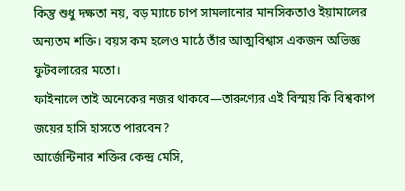কিন্তু শুধু দক্ষতা নয়, বড় ম্যাচে চাপ সামলানোর মানসিকতাও ইয়ামালের অন্যতম শক্তি। বয়স কম হলেও মাঠে তাঁর আত্মবিশ্বাস একজন অভিজ্ঞ ফুটবলারের মতো।
ফাইনালে তাই অনেকের নজর থাকবে—তারুণ্যের এই বিস্ময় কি বিশ্বকাপ জয়ের হাসি হাসতে পারবেন?
আর্জেন্টিনার শক্তির কেন্দ্র মেসি,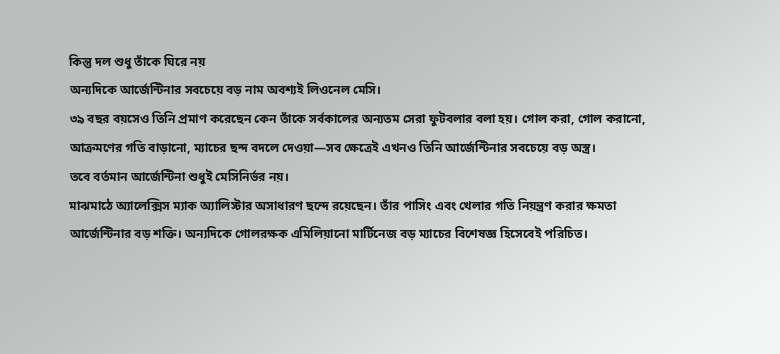কিন্তু দল শুধু তাঁকে ঘিরে নয়
অন্যদিকে আর্জেন্টিনার সবচেয়ে বড় নাম অবশ্যই লিওনেল মেসি।
৩৯ বছর বয়সেও তিনি প্রমাণ করেছেন কেন তাঁকে সর্বকালের অন্যতম সেরা ফুটবলার বলা হয়। গোল করা, গোল করানো, আক্রমণের গতি বাড়ানো, ম্যাচের ছন্দ বদলে দেওয়া—সব ক্ষেত্রেই এখনও তিনি আর্জেন্টিনার সবচেয়ে বড় অস্ত্র।
তবে বর্তমান আর্জেন্টিনা শুধুই মেসিনির্ভর নয়।
মাঝমাঠে অ্যালেক্সিস ম্যাক অ্যালিস্টার অসাধারণ ছন্দে রয়েছেন। তাঁর পাসিং এবং খেলার গতি নিয়ন্ত্রণ করার ক্ষমতা আর্জেন্টিনার বড় শক্তি। অন্যদিকে গোলরক্ষক এমিলিয়ানো মার্টিনেজ বড় ম্যাচের বিশেষজ্ঞ হিসেবেই পরিচিত।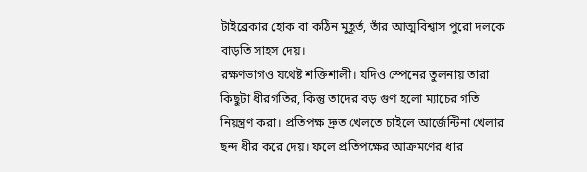টাইব্রেকার হোক বা কঠিন মুহূর্ত, তাঁর আত্মবিশ্বাস পুরো দলকে বাড়তি সাহস দেয়।
রক্ষণভাগও যথেষ্ট শক্তিশালী। যদিও স্পেনের তুলনায় তারা কিছুটা ধীরগতির, কিন্তু তাদের বড় গুণ হলো ম্যাচের গতি নিয়ন্ত্রণ করা। প্রতিপক্ষ দ্রুত খেলতে চাইলে আর্জেন্টিনা খেলার ছন্দ ধীর করে দেয়। ফলে প্রতিপক্ষের আক্রমণের ধার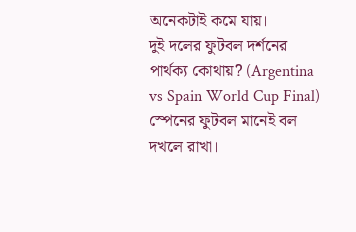অনেকটাই কমে যায়।
দুই দলের ফুটবল দর্শনের পার্থক্য কোথায়? (Argentina vs Spain World Cup Final)
স্পেনের ফুটবল মানেই বল দখলে রাখা।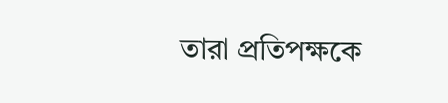তারা প্রতিপক্ষকে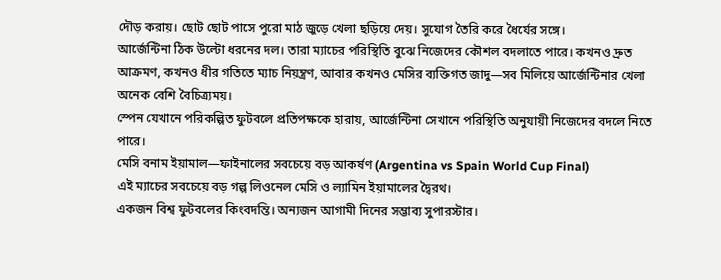দৌড় করায়। ছোট ছোট পাসে পুরো মাঠ জুড়ে খেলা ছড়িয়ে দেয়। সুযোগ তৈরি করে ধৈর্যের সঙ্গে।
আর্জেন্টিনা ঠিক উল্টো ধরনের দল। তারা ম্যাচের পরিস্থিতি বুঝে নিজেদের কৌশল বদলাতে পারে। কখনও দ্রুত আক্রমণ, কখনও ধীর গতিতে ম্যাচ নিয়ন্ত্রণ, আবার কখনও মেসির ব্যক্তিগত জাদু—সব মিলিয়ে আর্জেন্টিনার খেলা অনেক বেশি বৈচিত্র্যময়।
স্পেন যেখানে পরিকল্পিত ফুটবলে প্রতিপক্ষকে হারায়, আর্জেন্টিনা সেখানে পরিস্থিতি অনুযায়ী নিজেদের বদলে নিতে পারে।
মেসি বনাম ইয়ামাল—ফাইনালের সবচেয়ে বড় আকর্ষণ (Argentina vs Spain World Cup Final)
এই ম্যাচের সবচেয়ে বড় গল্প লিওনেল মেসি ও ল্যামিন ইয়ামালের দ্বৈরথ।
একজন বিশ্ব ফুটবলের কিংবদন্তি। অন্যজন আগামী দিনের সম্ভাব্য সুপারস্টার।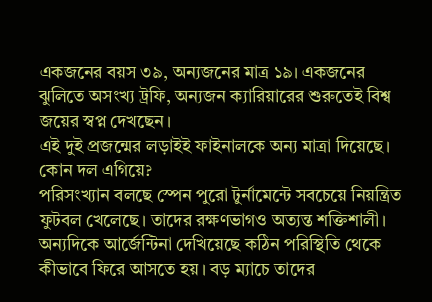একজনের বয়স ৩৯, অন্যজনের মাত্র ১৯। একজনের ঝুলিতে অসংখ্য ট্রফি, অন্যজন ক্যারিয়ারের শুরুতেই বিশ্ব জয়ের স্বপ্ন দেখছেন।
এই দুই প্রজন্মের লড়াইই ফাইনালকে অন্য মাত্রা দিয়েছে।
কোন দল এগিয়ে?
পরিসংখ্যান বলছে স্পেন পুরো টুর্নামেন্টে সবচেয়ে নিয়ন্ত্রিত ফুটবল খেলেছে। তাদের রক্ষণভাগও অত্যন্ত শক্তিশালী।
অন্যদিকে আর্জেন্টিনা দেখিয়েছে কঠিন পরিস্থিতি থেকে কীভাবে ফিরে আসতে হয়। বড় ম্যাচে তাদের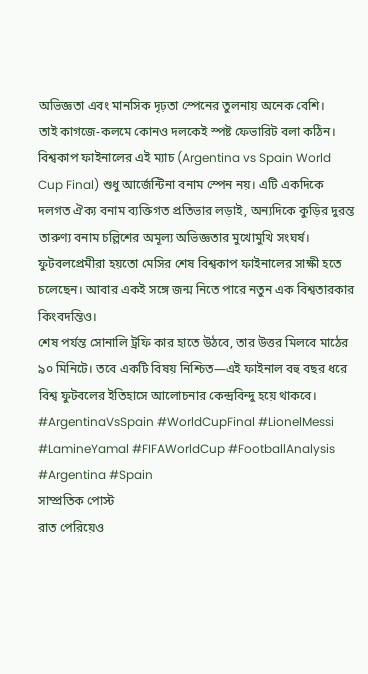অভিজ্ঞতা এবং মানসিক দৃঢ়তা স্পেনের তুলনায় অনেক বেশি।
তাই কাগজে-কলমে কোনও দলকেই স্পষ্ট ফেভারিট বলা কঠিন।
বিশ্বকাপ ফাইনালের এই ম্যাচ (Argentina vs Spain World Cup Final) শুধু আর্জেন্টিনা বনাম স্পেন নয়। এটি একদিকে দলগত ঐক্য বনাম ব্যক্তিগত প্রতিভার লড়াই, অন্যদিকে কুড়ির দুরন্ত তারুণ্য বনাম চল্লিশের অমূল্য অভিজ্ঞতার মুখোমুখি সংঘর্ষ।
ফুটবলপ্রেমীরা হয়তো মেসির শেষ বিশ্বকাপ ফাইনালের সাক্ষী হতে চলেছেন। আবার একই সঙ্গে জন্ম নিতে পারে নতুন এক বিশ্বতারকার কিংবদন্তিও।
শেষ পর্যন্ত সোনালি ট্রফি কার হাতে উঠবে, তার উত্তর মিলবে মাঠের ৯০ মিনিটে। তবে একটি বিষয় নিশ্চিত—এই ফাইনাল বহু বছর ধরে বিশ্ব ফুটবলের ইতিহাসে আলোচনার কেন্দ্রবিন্দু হয়ে থাকবে।
#ArgentinaVsSpain #WorldCupFinal #LionelMessi #LamineYamal #FIFAWorldCup #FootballAnalysis #Argentina #Spain
সাম্প্রতিক পোস্ট
রাত পেরিয়েও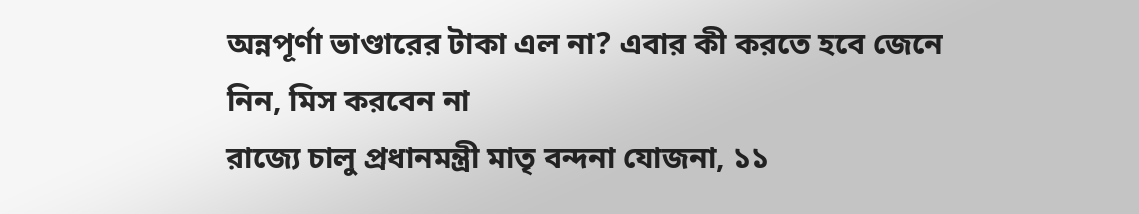অন্নপূর্ণা ভাণ্ডারের টাকা এল না? এবার কী করতে হবে জেনে নিন, মিস করবেন না
রাজ্যে চালু প্রধানমন্ত্রী মাতৃ বন্দনা যোজনা, ১১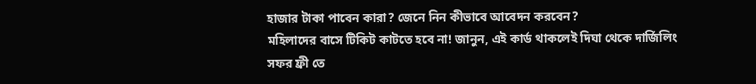হাজার টাকা পাবেন কারা? জেনে নিন কীভাবে আবেদন করবেন?
মহিলাদের বাসে টিকিট কাটতে হবে না! জানুন, এই কার্ড থাকলেই দিঘা থেকে দার্জিলিং সফর ফ্রী তে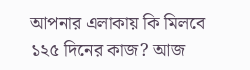আপনার এলাকায় কি মিলবে ১২৫ দিনের কাজ? আজ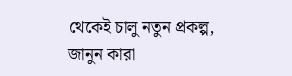থেকেই চালু নতুন প্রকল্প, জানুন কারা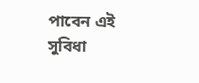পাবেন এই সুবিধা